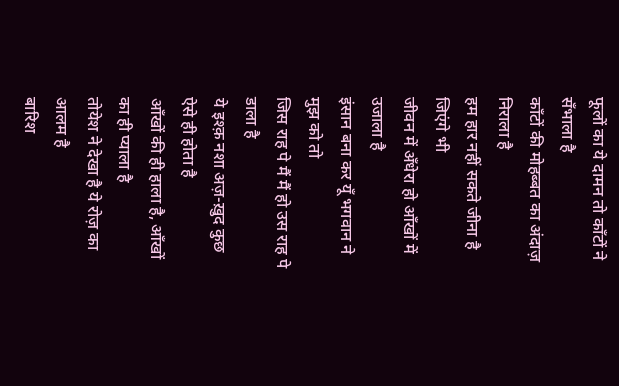फूलों का ये दामन तो काँटों ने सँभाला है
काँटों की मोहब्बत का अंदाज़ निराला है
हम हार नहीं सकते जीना है जिएंगे भी
जीवन में अँधेरा हो आँखों में उजाला है
इंसान बना कर यूँ भगवान ने मुझ को तो
जिस राह पे मैं मैं हो उस राह पे डाला है
ये इश्क़ नशा अज़-ख़ुद कुछ ऐसे ही होता है
आँखों की ही हाला है, आँखों का ही प्याला है
तोयेश ने देखा है ये रोज़ का आलम है
बारिश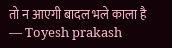तो न आएगी बादल भले काला है
— Toyesh prakash